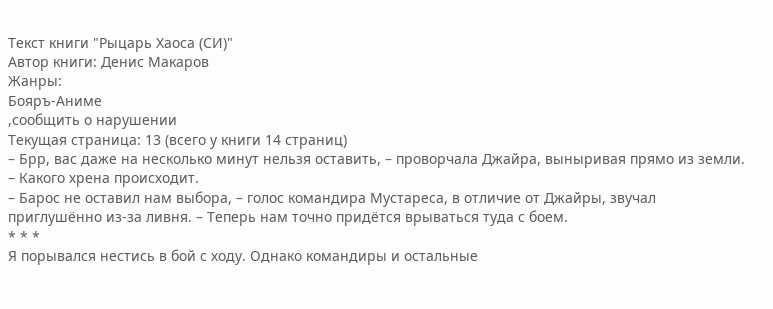Текст книги "Рыцарь Хаоса (СИ)"
Автор книги: Денис Макаров
Жанры:
Бояръ-Аниме
,сообщить о нарушении
Текущая страница: 13 (всего у книги 14 страниц)
– Брр, вас даже на несколько минут нельзя оставить, – проворчала Джайра, выныривая прямо из земли. – Какого хрена происходит.
– Барос не оставил нам выбора, – голос командира Мустареса, в отличие от Джайры, звучал приглушённо из-за ливня. – Теперь нам точно придётся врываться туда с боем.
* * *
Я порывался нестись в бой с ходу. Однако командиры и остальные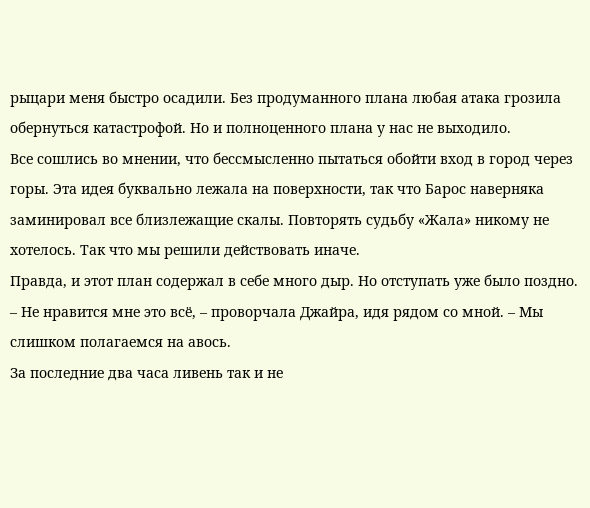рыцари меня быстро осадили. Без продуманного плана любая атака грозила обернуться катастрофой. Но и полноценного плана у нас не выходило.
Все сошлись во мнении, что бессмысленно пытаться обойти вход в город через горы. Эта идея буквально лежала на поверхности, так что Барос наверняка заминировал все близлежащие скалы. Повторять судьбу «Жала» никому не хотелось. Так что мы решили действовать иначе.
Правда, и этот план содержал в себе много дыр. Но отступать уже было поздно.
– Не нравится мне это всё, – проворчала Джайра, идя рядом со мной. – Мы слишком полагаемся на авось.
За последние два часа ливень так и не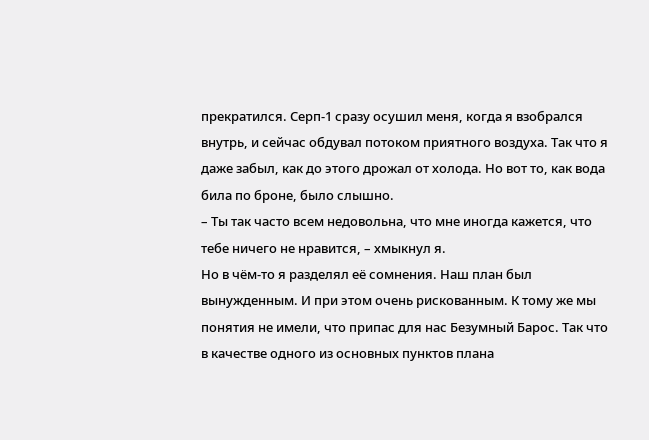прекратился. Серп-1 сразу осушил меня, когда я взобрался внутрь, и сейчас обдувал потоком приятного воздуха. Так что я даже забыл, как до этого дрожал от холода. Но вот то, как вода била по броне, было слышно.
– Ты так часто всем недовольна, что мне иногда кажется, что тебе ничего не нравится, – хмыкнул я.
Но в чём-то я разделял её сомнения. Наш план был вынужденным. И при этом очень рискованным. К тому же мы понятия не имели, что припас для нас Безумный Барос. Так что в качестве одного из основных пунктов плана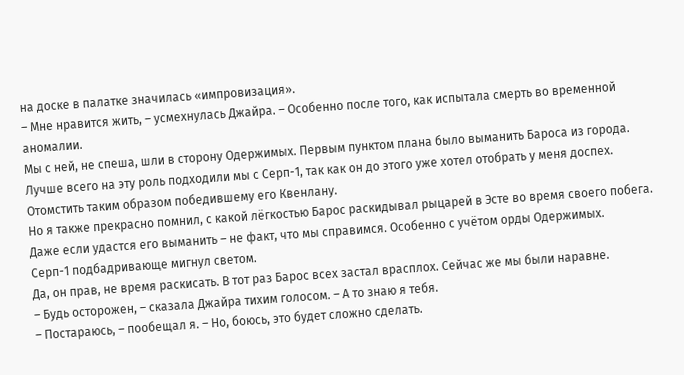на доске в палатке значилась «импровизация».
– Мне нравится жить, – усмехнулась Джайра. – Особенно после того, как испытала смерть во временной аномалии.
Мы с ней, не спеша, шли в сторону Одержимых. Первым пунктом плана было выманить Бароса из города. Лучше всего на эту роль подходили мы с Серп-1, так как он до этого уже хотел отобрать у меня доспех. Отомстить таким образом победившему его Квенлану.
Но я также прекрасно помнил, с какой лёгкостью Барос раскидывал рыцарей в Эсте во время своего побега. Даже если удастся его выманить – не факт, что мы справимся. Особенно с учётом орды Одержимых.
Серп-1 подбадривающе мигнул светом.
Да, он прав, не время раскисать. В тот раз Барос всех застал врасплох. Сейчас же мы были наравне.
– Будь осторожен, – сказала Джайра тихим голосом. – А то знаю я тебя.
– Постараюсь, – пообещал я. – Но, боюсь, это будет сложно сделать.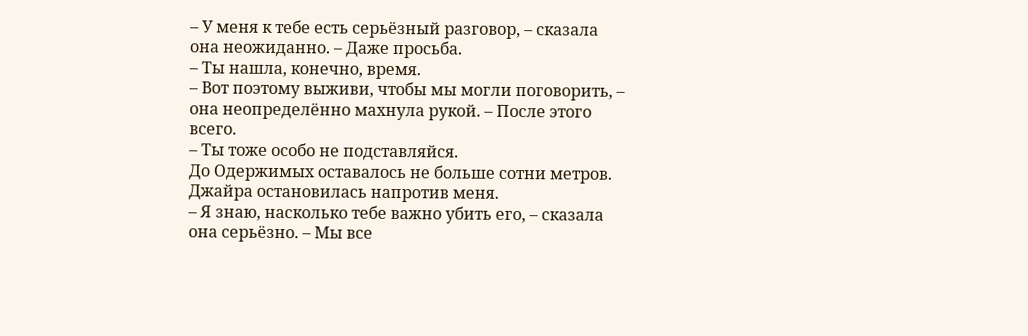– У меня к тебе есть серьёзный разговор, – сказала она неожиданно. – Даже просьба.
– Ты нашла, конечно, время.
– Вот поэтому выживи, чтобы мы могли поговорить, – она неопределённо махнула рукой. – После этого всего.
– Ты тоже особо не подставляйся.
До Одержимых оставалось не больше сотни метров. Джайра остановилась напротив меня.
– Я знаю, насколько тебе важно убить его, – сказала она серьёзно. – Мы все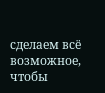сделаем всё возможное, чтобы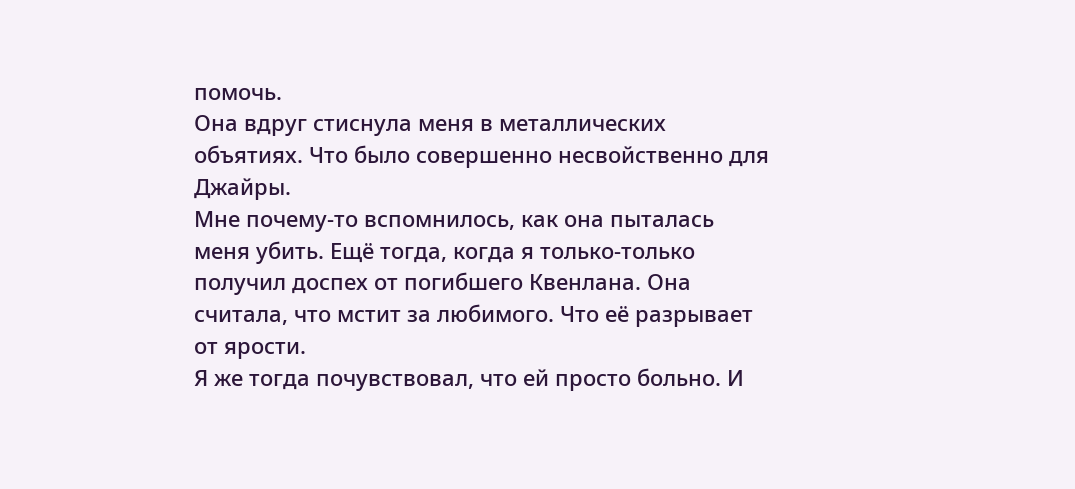помочь.
Она вдруг стиснула меня в металлических объятиях. Что было совершенно несвойственно для Джайры.
Мне почему-то вспомнилось, как она пыталась меня убить. Ещё тогда, когда я только-только получил доспех от погибшего Квенлана. Она считала, что мстит за любимого. Что её разрывает от ярости.
Я же тогда почувствовал, что ей просто больно. И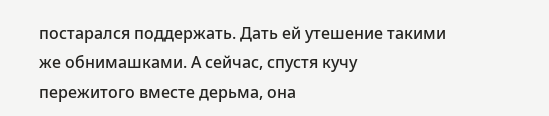постарался поддержать. Дать ей утешение такими же обнимашками. А сейчас, спустя кучу пережитого вместе дерьма, она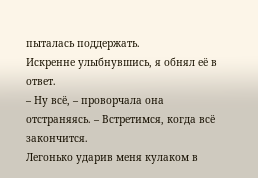пыталась поддержать.
Искренне улыбнувшись, я обнял её в ответ.
– Ну всё, – проворчала она отстраняясь. – Встретимся, когда всё закончится.
Легонько ударив меня кулаком в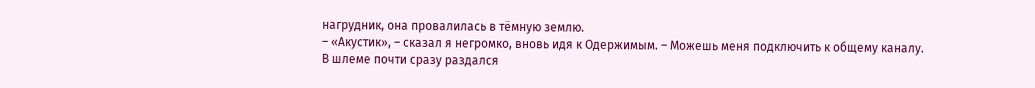нагрудник, она провалилась в тёмную землю.
– «Акустик», – сказал я негромко, вновь идя к Одержимым. – Можешь меня подключить к общему каналу.
В шлеме почти сразу раздался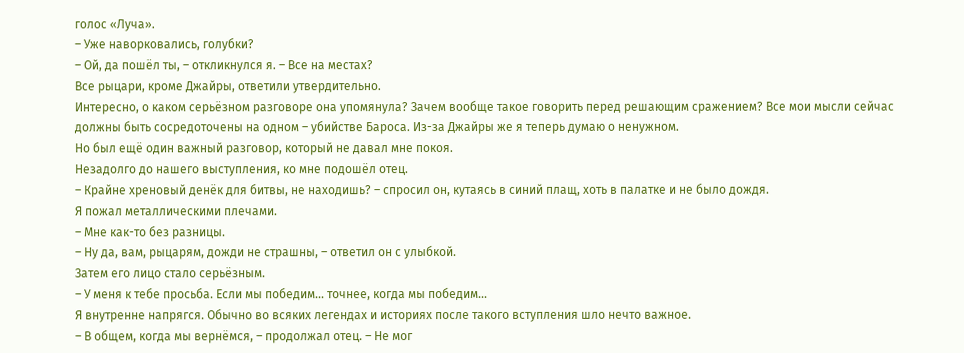голос «Луча».
– Уже наворковались, голубки?
– Ой, да пошёл ты, – откликнулся я. – Все на местах?
Все рыцари, кроме Джайры, ответили утвердительно.
Интересно, о каком серьёзном разговоре она упомянула? Зачем вообще такое говорить перед решающим сражением? Все мои мысли сейчас должны быть сосредоточены на одном – убийстве Бароса. Из-за Джайры же я теперь думаю о ненужном.
Но был ещё один важный разговор, который не давал мне покоя.
Незадолго до нашего выступления, ко мне подошёл отец.
– Крайне хреновый денёк для битвы, не находишь? – спросил он, кутаясь в синий плащ, хоть в палатке и не было дождя.
Я пожал металлическими плечами.
– Мне как-то без разницы.
– Ну да, вам, рыцарям, дожди не страшны, – ответил он с улыбкой.
Затем его лицо стало серьёзным.
– У меня к тебе просьба. Если мы победим… точнее, когда мы победим…
Я внутренне напрягся. Обычно во всяких легендах и историях после такого вступления шло нечто важное.
– В общем, когда мы вернёмся, – продолжал отец. – Не мог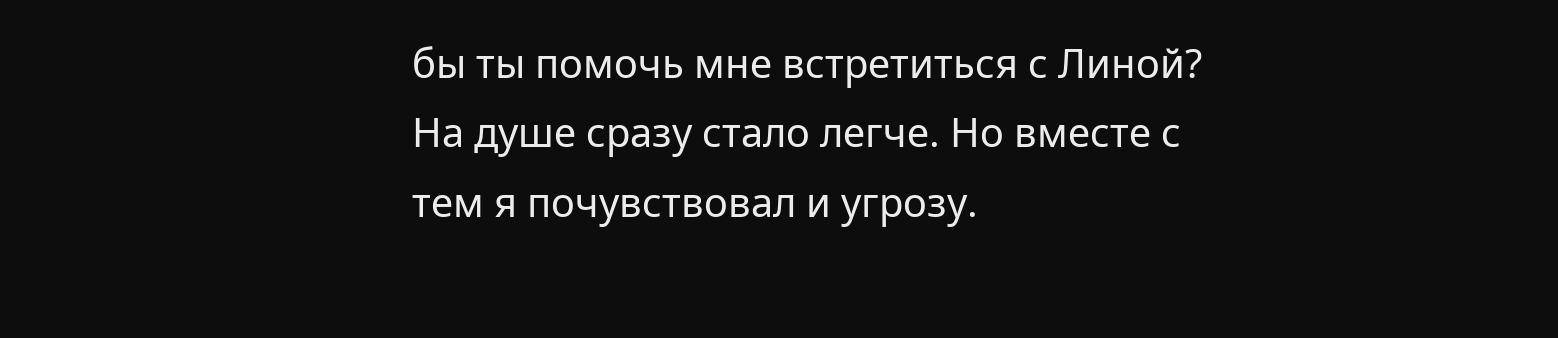бы ты помочь мне встретиться с Линой?
На душе сразу стало легче. Но вместе с тем я почувствовал и угрозу.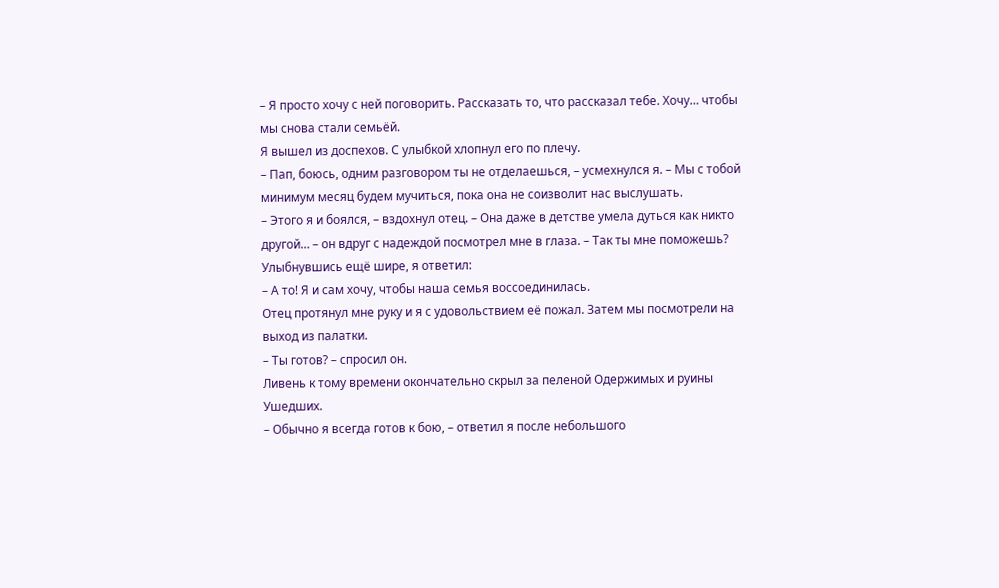– Я просто хочу с ней поговорить. Рассказать то, что рассказал тебе. Хочу… чтобы мы снова стали семьёй.
Я вышел из доспехов. С улыбкой хлопнул его по плечу.
– Пап, боюсь, одним разговором ты не отделаешься, – усмехнулся я. – Мы с тобой минимум месяц будем мучиться, пока она не соизволит нас выслушать.
– Этого я и боялся, – вздохнул отец. – Она даже в детстве умела дуться как никто другой… – он вдруг с надеждой посмотрел мне в глаза. – Так ты мне поможешь?
Улыбнувшись ещё шире, я ответил:
– А то! Я и сам хочу, чтобы наша семья воссоединилась.
Отец протянул мне руку и я с удовольствием её пожал. Затем мы посмотрели на выход из палатки.
– Ты готов? – спросил он.
Ливень к тому времени окончательно скрыл за пеленой Одержимых и руины Ушедших.
– Обычно я всегда готов к бою, – ответил я после небольшого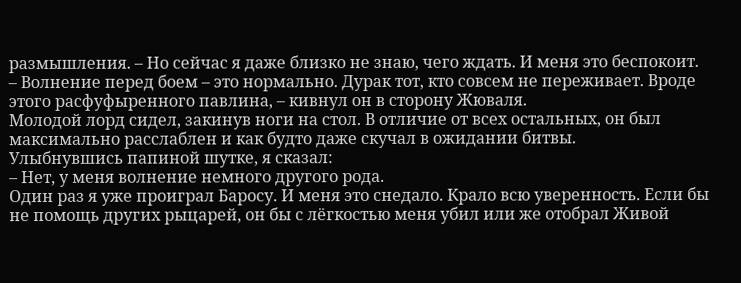размышления. – Но сейчас я даже близко не знаю, чего ждать. И меня это беспокоит.
– Волнение перед боем – это нормально. Дурак тот, кто совсем не переживает. Вроде этого расфуфыренного павлина, – кивнул он в сторону Жюваля.
Молодой лорд сидел, закинув ноги на стол. В отличие от всех остальных, он был максимально расслаблен и как будто даже скучал в ожидании битвы.
Улыбнувшись папиной шутке, я сказал:
– Нет, у меня волнение немного другого рода.
Один раз я уже проиграл Баросу. И меня это снедало. Крало всю уверенность. Если бы не помощь других рыцарей, он бы с лёгкостью меня убил или же отобрал Живой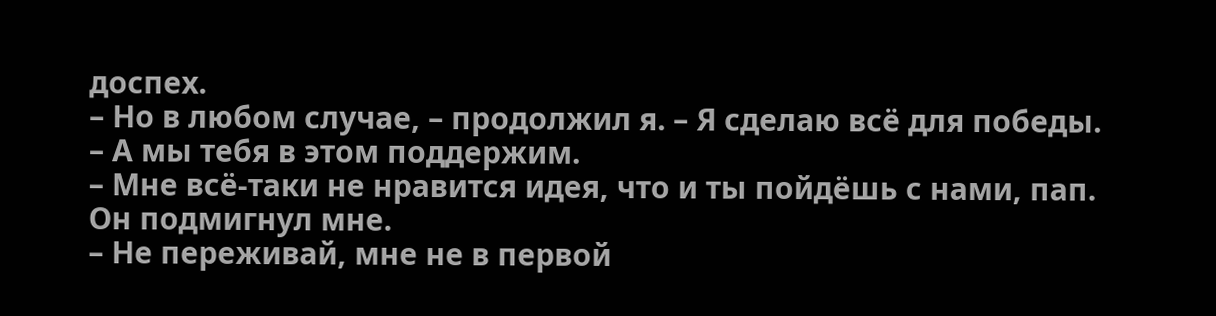доспех.
– Но в любом случае, – продолжил я. – Я сделаю всё для победы.
– А мы тебя в этом поддержим.
– Мне всё-таки не нравится идея, что и ты пойдёшь с нами, пап.
Он подмигнул мне.
– Не переживай, мне не в первой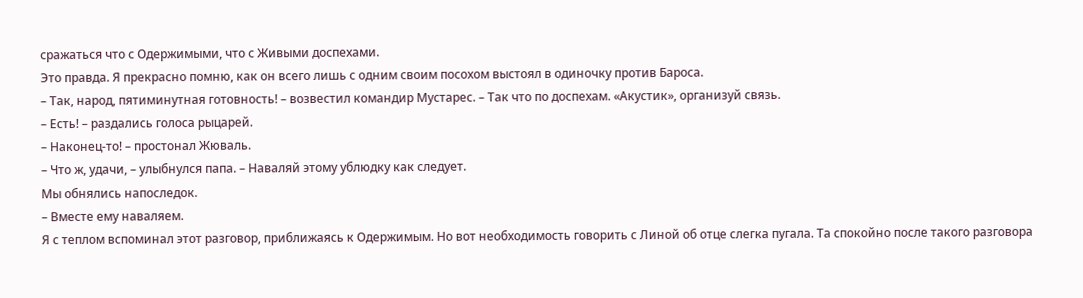сражаться что с Одержимыми, что с Живыми доспехами.
Это правда. Я прекрасно помню, как он всего лишь с одним своим посохом выстоял в одиночку против Бароса.
– Так, народ, пятиминутная готовность! – возвестил командир Мустарес. – Так что по доспехам. «Акустик», организуй связь.
– Есть! – раздались голоса рыцарей.
– Наконец-то! – простонал Жюваль.
– Что ж, удачи, – улыбнулся папа. – Наваляй этому ублюдку как следует.
Мы обнялись напоследок.
– Вместе ему наваляем.
Я с теплом вспоминал этот разговор, приближаясь к Одержимым. Но вот необходимость говорить с Линой об отце слегка пугала. Та спокойно после такого разговора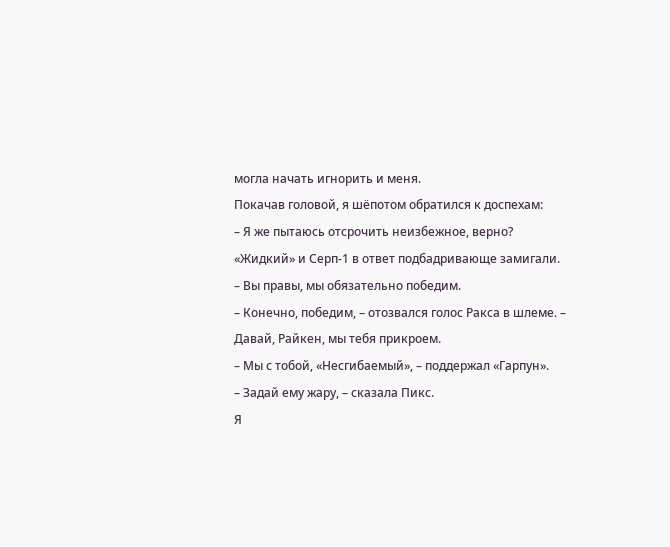могла начать игнорить и меня.
Покачав головой, я шёпотом обратился к доспехам:
– Я же пытаюсь отсрочить неизбежное, верно?
«Жидкий» и Серп-1 в ответ подбадривающе замигали.
– Вы правы, мы обязательно победим.
– Конечно, победим, – отозвался голос Ракса в шлеме. – Давай, Райкен, мы тебя прикроем.
– Мы с тобой, «Несгибаемый», – поддержал «Гарпун».
– Задай ему жару, – сказала Пикс.
Я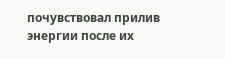почувствовал прилив энергии после их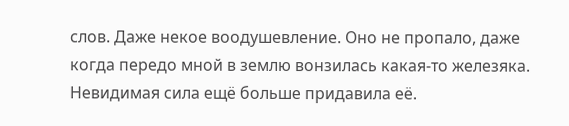слов. Даже некое воодушевление. Оно не пропало, даже когда передо мной в землю вонзилась какая-то железяка. Невидимая сила ещё больше придавила её.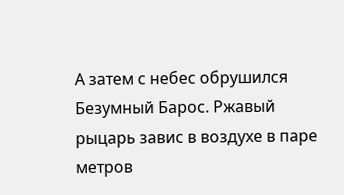А затем с небес обрушился Безумный Барос. Ржавый рыцарь завис в воздухе в паре метров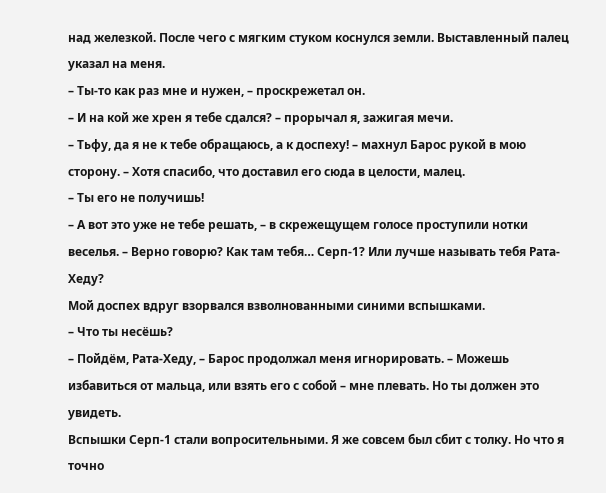над железкой. После чего с мягким стуком коснулся земли. Выставленный палец указал на меня.
– Ты-то как раз мне и нужен, – проскрежетал он.
– И на кой же хрен я тебе сдался? – прорычал я, зажигая мечи.
– Тьфу, да я не к тебе обращаюсь, а к доспеху! – махнул Барос рукой в мою сторону. – Хотя спасибо, что доставил его сюда в целости, малец.
– Ты его не получишь!
– А вот это уже не тебе решать, – в скрежещущем голосе проступили нотки веселья. – Верно говорю? Как там тебя… Серп-1? Или лучше называть тебя Рата-Хеду?
Мой доспех вдруг взорвался взволнованными синими вспышками.
– Что ты несёшь?
– Пойдём, Рата-Хеду, – Барос продолжал меня игнорировать. – Можешь избавиться от мальца, или взять его с собой – мне плевать. Но ты должен это увидеть.
Вспышки Серп-1 стали вопросительными. Я же совсем был сбит с толку. Но что я точно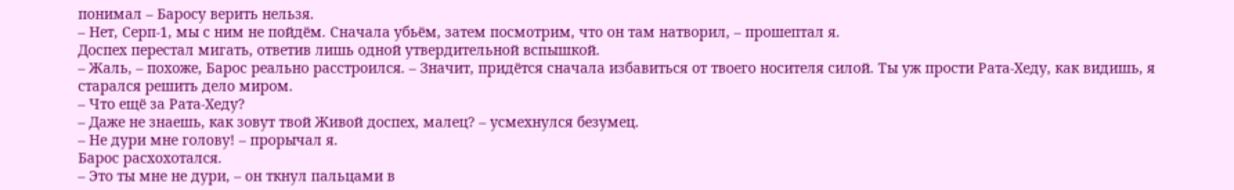понимал – Баросу верить нельзя.
– Нет, Серп-1, мы с ним не пойдём. Сначала убьём, затем посмотрим, что он там натворил, – прошептал я.
Доспех перестал мигать, ответив лишь одной утвердительной вспышкой.
– Жаль, – похоже, Барос реально расстроился. – Значит, придётся сначала избавиться от твоего носителя силой. Ты уж прости Рата-Хеду, как видишь, я старался решить дело миром.
– Что ещё за Рата-Хеду?
– Даже не знаешь, как зовут твой Живой доспех, малец? – усмехнулся безумец.
– Не дури мне голову! – прорычал я.
Барос расхохотался.
– Это ты мне не дури, – он ткнул пальцами в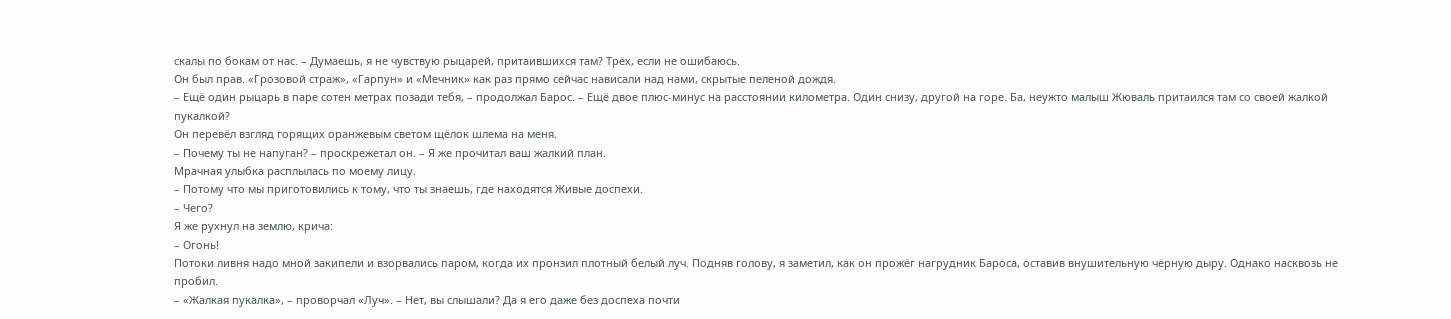скалы по бокам от нас. – Думаешь, я не чувствую рыцарей, притаившихся там? Трёх, если не ошибаюсь.
Он был прав. «Грозовой страж», «Гарпун» и «Мечник» как раз прямо сейчас нависали над нами, скрытые пеленой дождя.
– Ещё один рыцарь в паре сотен метрах позади тебя, – продолжал Барос. – Ещё двое плюс-минус на расстоянии километра. Один снизу, другой на горе. Ба, неужто малыш Жюваль притаился там со своей жалкой пукалкой?
Он перевёл взгляд горящих оранжевым светом щёлок шлема на меня.
– Почему ты не напуган? – проскрежетал он. – Я же прочитал ваш жалкий план.
Мрачная улыбка расплылась по моему лицу.
– Потому что мы приготовились к тому, что ты знаешь, где находятся Живые доспехи.
– Чего?
Я же рухнул на землю, крича:
– Огонь!
Потоки ливня надо мной закипели и взорвались паром, когда их пронзил плотный белый луч. Подняв голову, я заметил, как он прожёг нагрудник Бароса, оставив внушительную чёрную дыру. Однако насквозь не пробил.
– «Жалкая пукалка», – проворчал «Луч». – Нет, вы слышали? Да я его даже без доспеха почти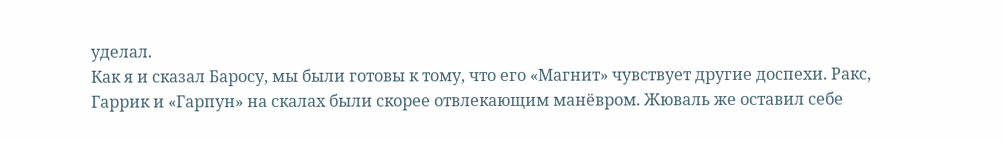уделал.
Как я и сказал Баросу, мы были готовы к тому, что его «Магнит» чувствует другие доспехи. Ракс, Гаррик и «Гарпун» на скалах были скорее отвлекающим манёвром. Жюваль же оставил себе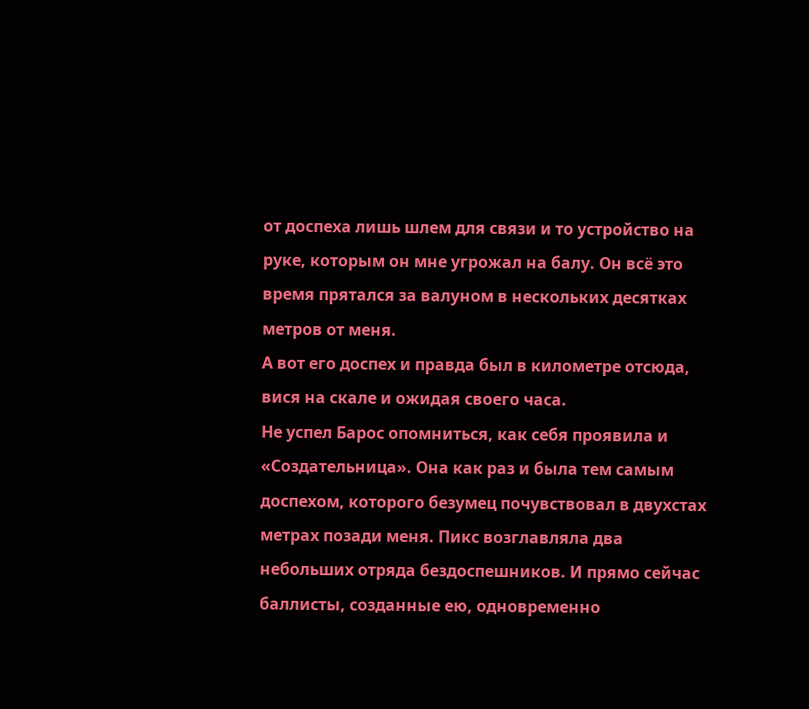от доспеха лишь шлем для связи и то устройство на руке, которым он мне угрожал на балу. Он всё это время прятался за валуном в нескольких десятках метров от меня.
А вот его доспех и правда был в километре отсюда, вися на скале и ожидая своего часа.
Не успел Барос опомниться, как себя проявила и «Создательница». Она как раз и была тем самым доспехом, которого безумец почувствовал в двухстах метрах позади меня. Пикс возглавляла два небольших отряда бездоспешников. И прямо сейчас баллисты, созданные ею, одновременно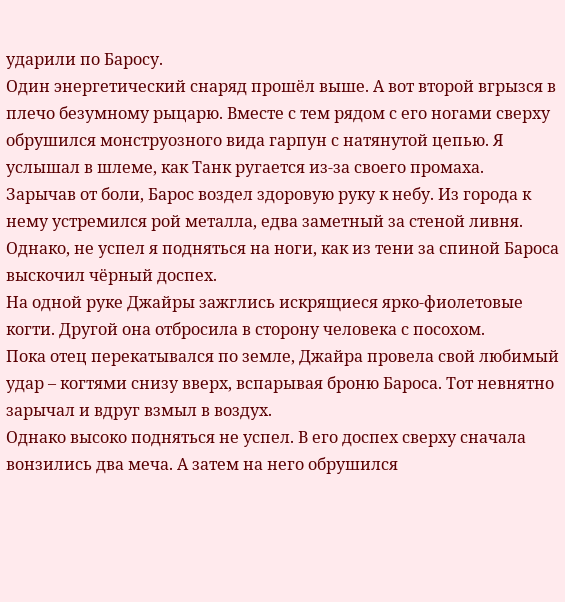ударили по Баросу.
Один энергетический снаряд прошёл выше. А вот второй вгрызся в плечо безумному рыцарю. Вместе с тем рядом с его ногами сверху обрушился монструозного вида гарпун с натянутой цепью. Я услышал в шлеме, как Танк ругается из-за своего промаха.
Зарычав от боли, Барос воздел здоровую руку к небу. Из города к нему устремился рой металла, едва заметный за стеной ливня. Однако, не успел я подняться на ноги, как из тени за спиной Бароса выскочил чёрный доспех.
На одной руке Джайры зажглись искрящиеся ярко-фиолетовые когти. Другой она отбросила в сторону человека с посохом.
Пока отец перекатывался по земле, Джайра провела свой любимый удар – когтями снизу вверх, вспарывая броню Бароса. Тот невнятно зарычал и вдруг взмыл в воздух.
Однако высоко подняться не успел. В его доспех сверху сначала вонзились два меча. А затем на него обрушился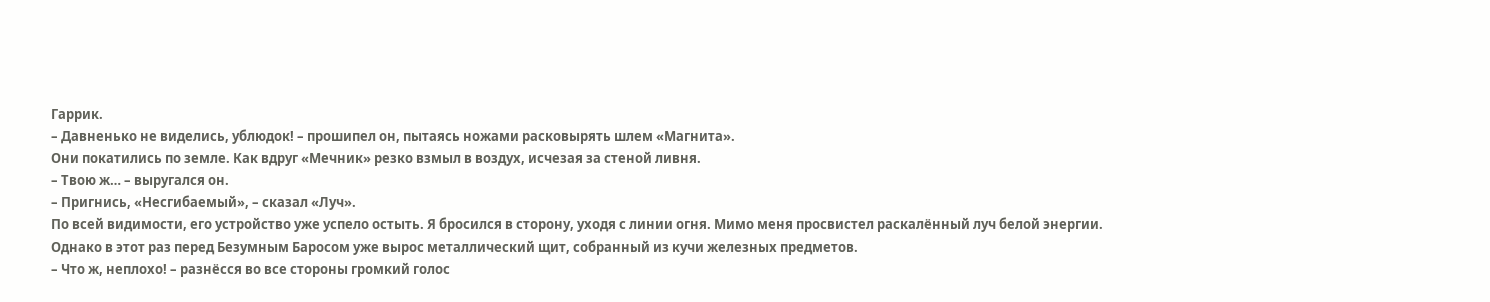Гаррик.
– Давненько не виделись, ублюдок! – прошипел он, пытаясь ножами расковырять шлем «Магнита».
Они покатились по земле. Как вдруг «Мечник» резко взмыл в воздух, исчезая за стеной ливня.
– Твою ж… – выругался он.
– Пригнись, «Несгибаемый», – сказал «Луч».
По всей видимости, его устройство уже успело остыть. Я бросился в сторону, уходя с линии огня. Мимо меня просвистел раскалённый луч белой энергии.
Однако в этот раз перед Безумным Баросом уже вырос металлический щит, собранный из кучи железных предметов.
– Что ж, неплохо! – разнёсся во все стороны громкий голос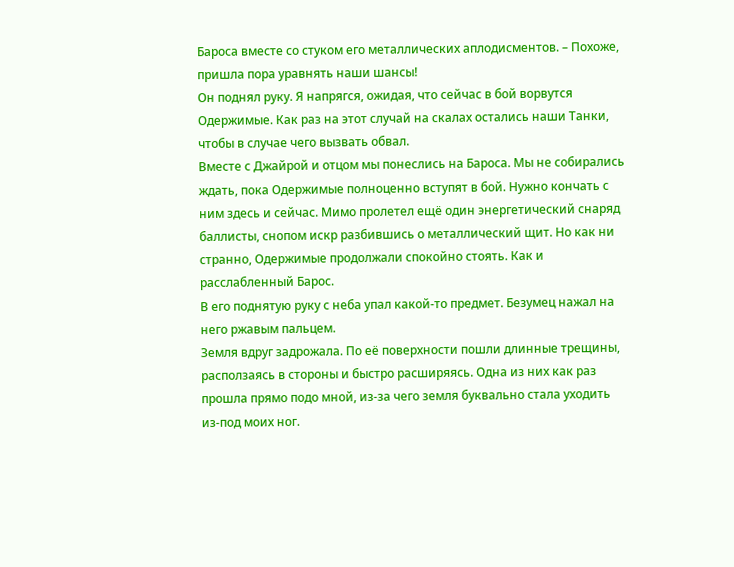Бароса вместе со стуком его металлических аплодисментов. – Похоже, пришла пора уравнять наши шансы!
Он поднял руку. Я напрягся, ожидая, что сейчас в бой ворвутся Одержимые. Как раз на этот случай на скалах остались наши Танки, чтобы в случае чего вызвать обвал.
Вместе с Джайрой и отцом мы понеслись на Бароса. Мы не собирались ждать, пока Одержимые полноценно вступят в бой. Нужно кончать с ним здесь и сейчас. Мимо пролетел ещё один энергетический снаряд баллисты, снопом искр разбившись о металлический щит. Но как ни странно, Одержимые продолжали спокойно стоять. Как и расслабленный Барос.
В его поднятую руку с неба упал какой-то предмет. Безумец нажал на него ржавым пальцем.
Земля вдруг задрожала. По её поверхности пошли длинные трещины, расползаясь в стороны и быстро расширяясь. Одна из них как раз прошла прямо подо мной, из-за чего земля буквально стала уходить из-под моих ног.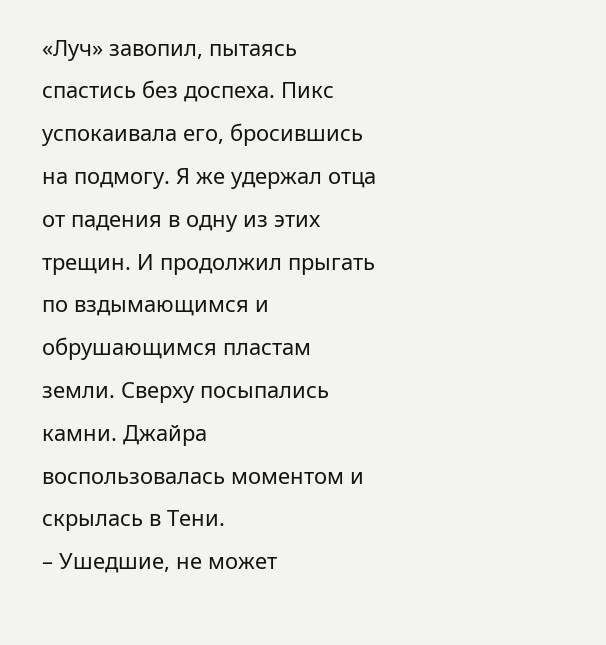«Луч» завопил, пытаясь спастись без доспеха. Пикс успокаивала его, бросившись на подмогу. Я же удержал отца от падения в одну из этих трещин. И продолжил прыгать по вздымающимся и обрушающимся пластам земли. Сверху посыпались камни. Джайра воспользовалась моментом и скрылась в Тени.
– Ушедшие, не может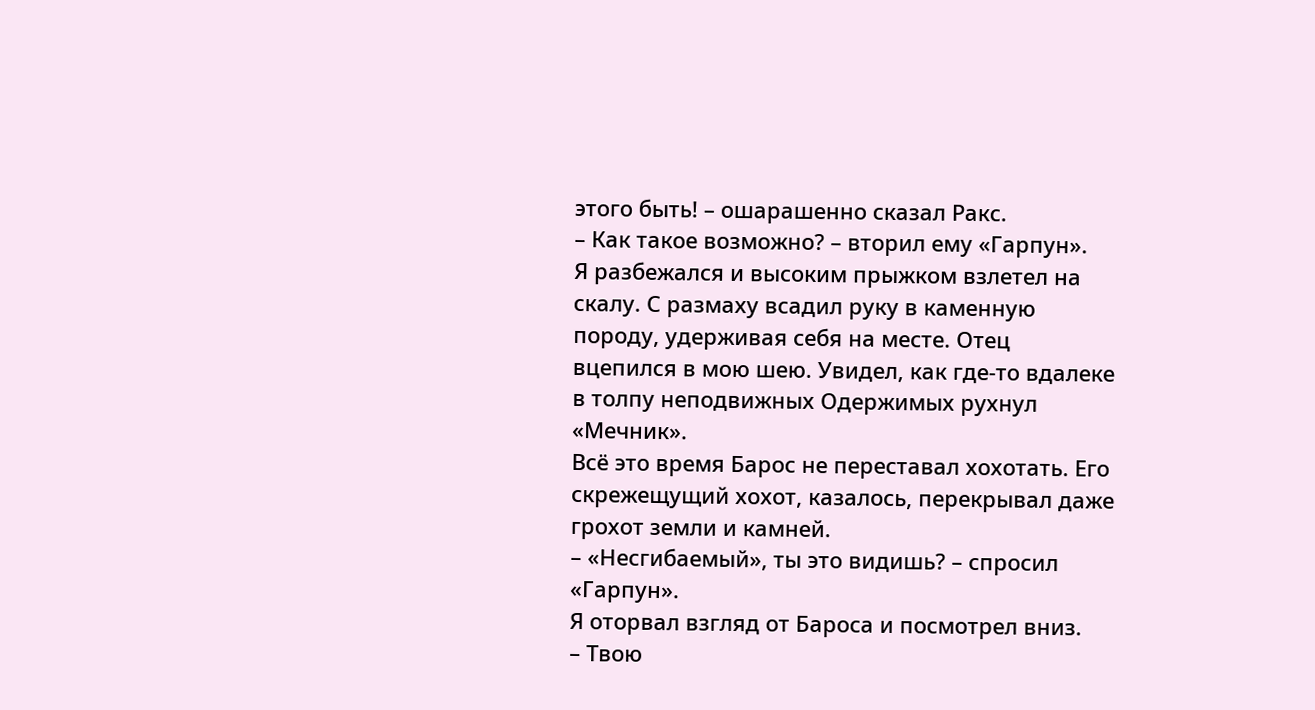этого быть! – ошарашенно сказал Ракс.
– Как такое возможно? – вторил ему «Гарпун».
Я разбежался и высоким прыжком взлетел на скалу. С размаху всадил руку в каменную породу, удерживая себя на месте. Отец вцепился в мою шею. Увидел, как где-то вдалеке в толпу неподвижных Одержимых рухнул «Мечник».
Всё это время Барос не переставал хохотать. Его скрежещущий хохот, казалось, перекрывал даже грохот земли и камней.
– «Несгибаемый», ты это видишь? – спросил «Гарпун».
Я оторвал взгляд от Бароса и посмотрел вниз.
– Твою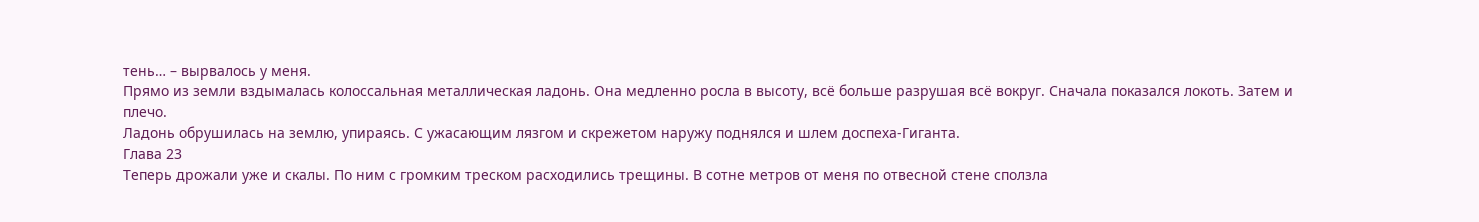тень… – вырвалось у меня.
Прямо из земли вздымалась колоссальная металлическая ладонь. Она медленно росла в высоту, всё больше разрушая всё вокруг. Сначала показался локоть. Затем и плечо.
Ладонь обрушилась на землю, упираясь. С ужасающим лязгом и скрежетом наружу поднялся и шлем доспеха-Гиганта.
Глава 23
Теперь дрожали уже и скалы. По ним с громким треском расходились трещины. В сотне метров от меня по отвесной стене сползла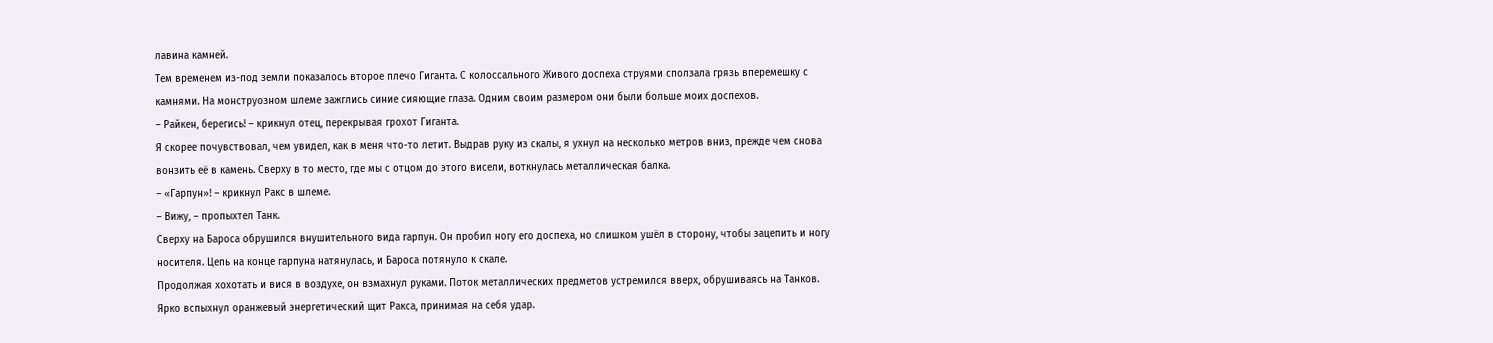лавина камней.
Тем временем из-под земли показалось второе плечо Гиганта. С колоссального Живого доспеха струями сползала грязь вперемешку с камнями. На монструозном шлеме зажглись синие сияющие глаза. Одним своим размером они были больше моих доспехов.
– Райкен, берегись! – крикнул отец, перекрывая грохот Гиганта.
Я скорее почувствовал, чем увидел, как в меня что-то летит. Выдрав руку из скалы, я ухнул на несколько метров вниз, прежде чем снова вонзить её в камень. Сверху в то место, где мы с отцом до этого висели, воткнулась металлическая балка.
– «Гарпун»! – крикнул Ракс в шлеме.
– Вижу, – пропыхтел Танк.
Сверху на Бароса обрушился внушительного вида гарпун. Он пробил ногу его доспеха, но слишком ушёл в сторону, чтобы зацепить и ногу носителя. Цепь на конце гарпуна натянулась, и Бароса потянуло к скале.
Продолжая хохотать и вися в воздухе, он взмахнул руками. Поток металлических предметов устремился вверх, обрушиваясь на Танков.
Ярко вспыхнул оранжевый энергетический щит Ракса, принимая на себя удар.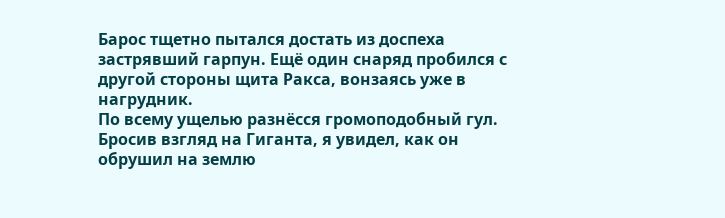Барос тщетно пытался достать из доспеха застрявший гарпун. Ещё один снаряд пробился с другой стороны щита Ракса, вонзаясь уже в нагрудник.
По всему ущелью разнёсся громоподобный гул.
Бросив взгляд на Гиганта, я увидел, как он обрушил на землю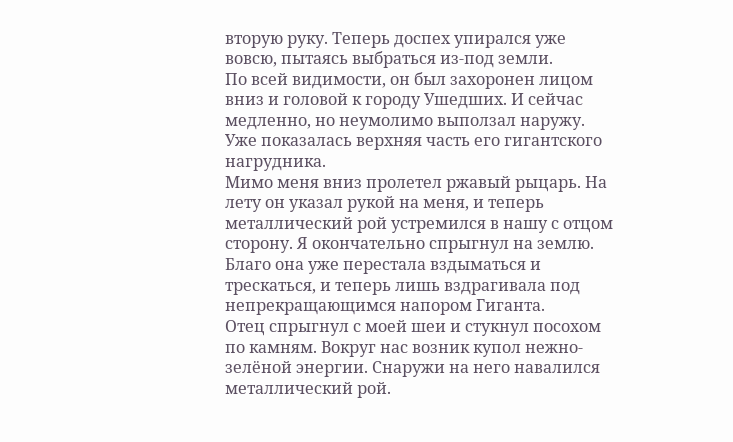вторую руку. Теперь доспех упирался уже вовсю, пытаясь выбраться из-под земли.
По всей видимости, он был захоронен лицом вниз и головой к городу Ушедших. И сейчас медленно, но неумолимо выползал наружу. Уже показалась верхняя часть его гигантского нагрудника.
Мимо меня вниз пролетел ржавый рыцарь. На лету он указал рукой на меня, и теперь металлический рой устремился в нашу с отцом сторону. Я окончательно спрыгнул на землю. Благо она уже перестала вздыматься и трескаться, и теперь лишь вздрагивала под непрекращающимся напором Гиганта.
Отец спрыгнул с моей шеи и стукнул посохом по камням. Вокруг нас возник купол нежно-зелёной энергии. Снаружи на него навалился металлический рой.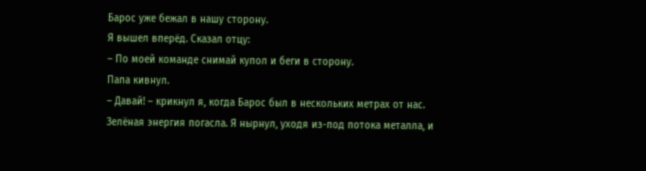Барос уже бежал в нашу сторону.
Я вышел вперёд. Сказал отцу:
– По моей команде снимай купол и беги в сторону.
Папа кивнул.
– Давай! – крикнул я, когда Барос был в нескольких метрах от нас.
Зелёная энергия погасла. Я нырнул, уходя из-под потока металла, и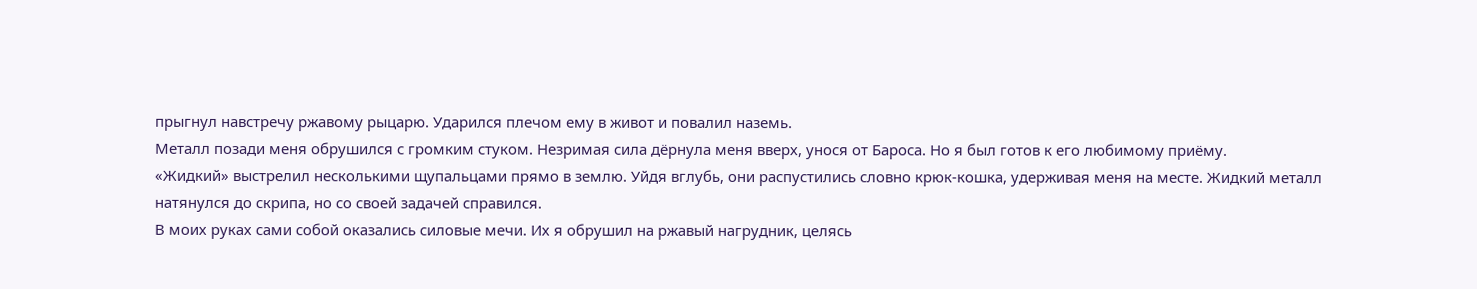прыгнул навстречу ржавому рыцарю. Ударился плечом ему в живот и повалил наземь.
Металл позади меня обрушился с громким стуком. Незримая сила дёрнула меня вверх, унося от Бароса. Но я был готов к его любимому приёму.
«Жидкий» выстрелил несколькими щупальцами прямо в землю. Уйдя вглубь, они распустились словно крюк-кошка, удерживая меня на месте. Жидкий металл натянулся до скрипа, но со своей задачей справился.
В моих руках сами собой оказались силовые мечи. Их я обрушил на ржавый нагрудник, целясь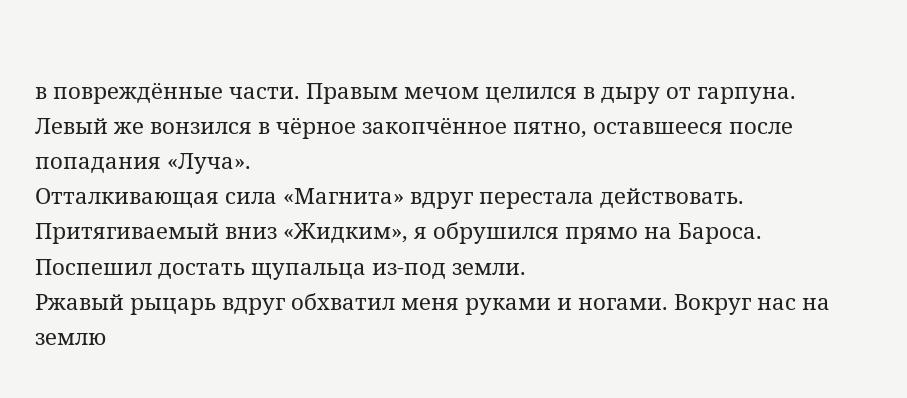в повреждённые части. Правым мечом целился в дыру от гарпуна. Левый же вонзился в чёрное закопчённое пятно, оставшееся после попадания «Луча».
Отталкивающая сила «Магнита» вдруг перестала действовать. Притягиваемый вниз «Жидким», я обрушился прямо на Бароса. Поспешил достать щупальца из-под земли.
Ржавый рыцарь вдруг обхватил меня руками и ногами. Вокруг нас на землю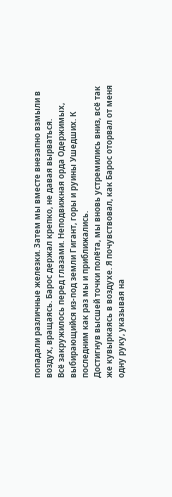попадали различные железки. Затем мы вместе внезапно взмыли в воздух, вращаясь. Барос держал крепко, не давая вырваться.
Всё закружилось перед глазами. Неподвижная орда Одержимых, выбирающийся из-под земли Гигант, горы и руины Ушедших. К последним как раз мы и приближались.
Достигнув высшей точки полёта, мы вновь устремились вниз, всё так же кувыркаясь в воздухе. Я почувствовал, как Барос оторвал от меня одну руку, указывая на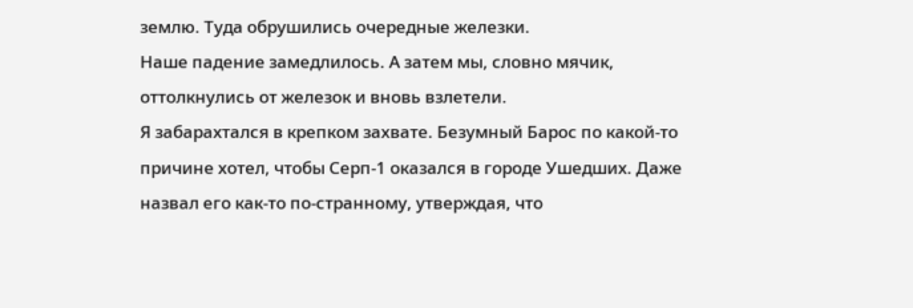землю. Туда обрушились очередные железки.
Наше падение замедлилось. А затем мы, словно мячик, оттолкнулись от железок и вновь взлетели.
Я забарахтался в крепком захвате. Безумный Барос по какой-то причине хотел, чтобы Серп-1 оказался в городе Ушедших. Даже назвал его как-то по-странному, утверждая, что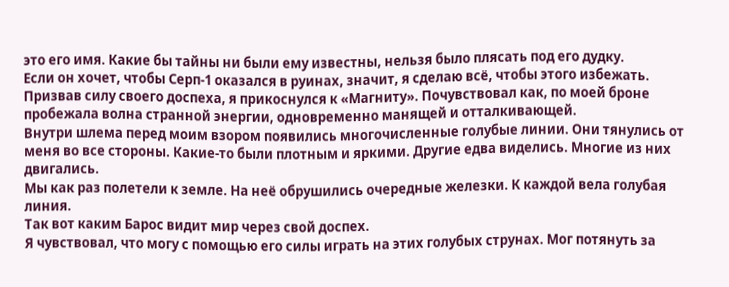это его имя. Какие бы тайны ни были ему известны, нельзя было плясать под его дудку.
Если он хочет, чтобы Серп-1 оказался в руинах, значит, я сделаю всё, чтобы этого избежать.
Призвав силу своего доспеха, я прикоснулся к «Магниту». Почувствовал как, по моей броне пробежала волна странной энергии, одновременно манящей и отталкивающей.
Внутри шлема перед моим взором появились многочисленные голубые линии. Они тянулись от меня во все стороны. Какие-то были плотным и яркими. Другие едва виделись. Многие из них двигались.
Мы как раз полетели к земле. На неё обрушились очередные железки. К каждой вела голубая линия.
Так вот каким Барос видит мир через свой доспех.
Я чувствовал, что могу с помощью его силы играть на этих голубых струнах. Мог потянуть за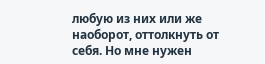любую из них или же наоборот, оттолкнуть от себя. Но мне нужен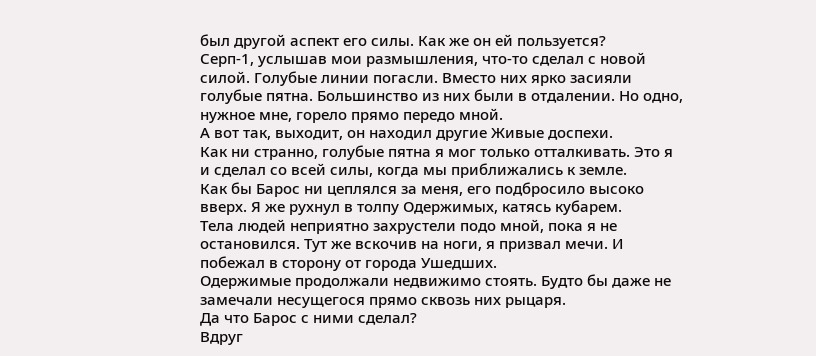был другой аспект его силы. Как же он ей пользуется?
Серп-1, услышав мои размышления, что-то сделал с новой силой. Голубые линии погасли. Вместо них ярко засияли голубые пятна. Большинство из них были в отдалении. Но одно, нужное мне, горело прямо передо мной.
А вот так, выходит, он находил другие Живые доспехи.
Как ни странно, голубые пятна я мог только отталкивать. Это я и сделал со всей силы, когда мы приближались к земле.
Как бы Барос ни цеплялся за меня, его подбросило высоко вверх. Я же рухнул в толпу Одержимых, катясь кубарем.
Тела людей неприятно захрустели подо мной, пока я не остановился. Тут же вскочив на ноги, я призвал мечи. И побежал в сторону от города Ушедших.
Одержимые продолжали недвижимо стоять. Будто бы даже не замечали несущегося прямо сквозь них рыцаря.
Да что Барос с ними сделал?
Вдруг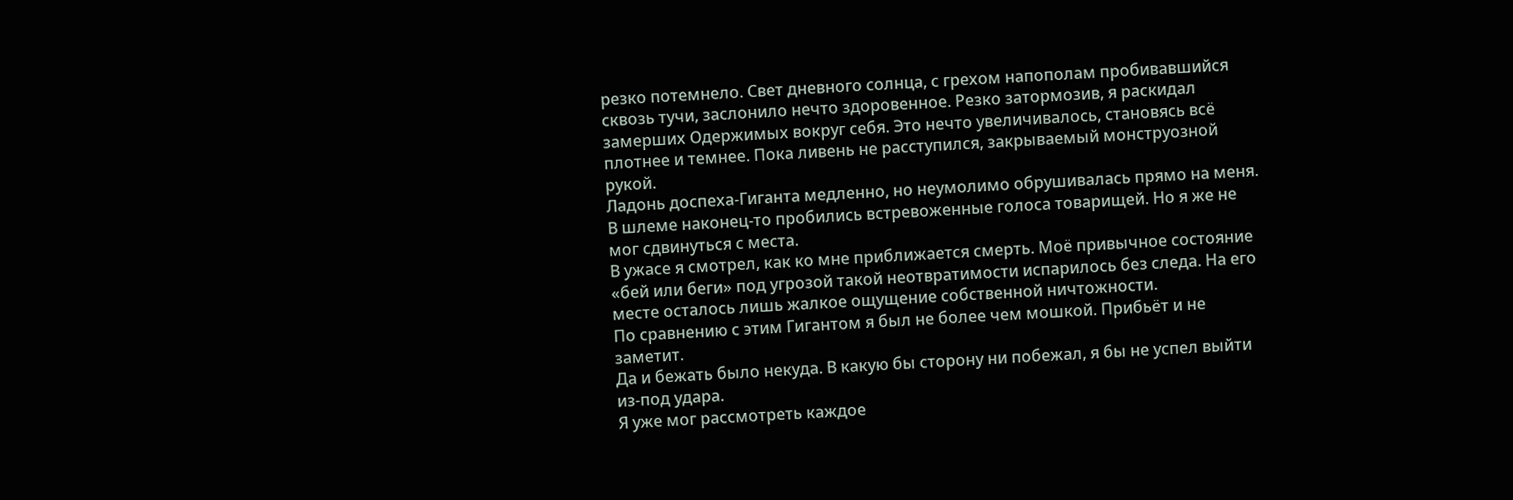резко потемнело. Свет дневного солнца, с грехом напополам пробивавшийся сквозь тучи, заслонило нечто здоровенное. Резко затормозив, я раскидал замерших Одержимых вокруг себя. Это нечто увеличивалось, становясь всё плотнее и темнее. Пока ливень не расступился, закрываемый монструозной рукой.
Ладонь доспеха-Гиганта медленно, но неумолимо обрушивалась прямо на меня. В шлеме наконец-то пробились встревоженные голоса товарищей. Но я же не мог сдвинуться с места.
В ужасе я смотрел, как ко мне приближается смерть. Моё привычное состояние «бей или беги» под угрозой такой неотвратимости испарилось без следа. На его месте осталось лишь жалкое ощущение собственной ничтожности.
По сравнению с этим Гигантом я был не более чем мошкой. Прибьёт и не заметит.
Да и бежать было некуда. В какую бы сторону ни побежал, я бы не успел выйти из-под удара.
Я уже мог рассмотреть каждое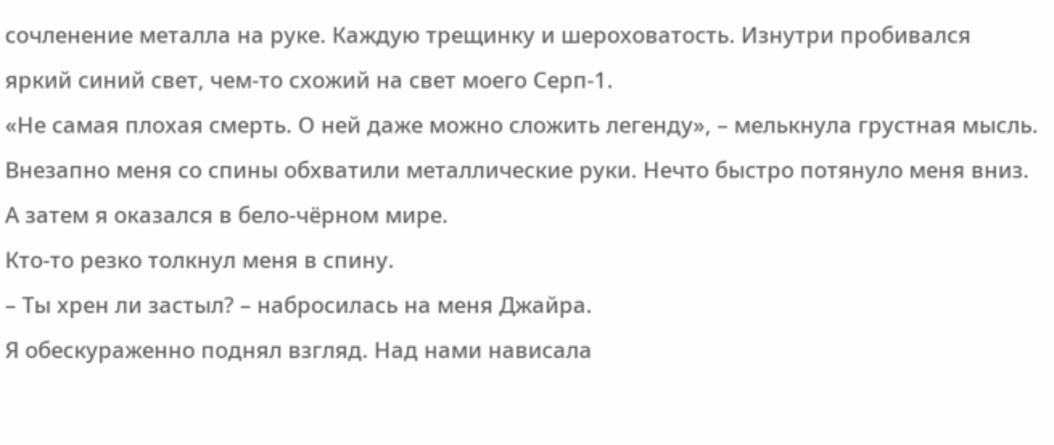сочленение металла на руке. Каждую трещинку и шероховатость. Изнутри пробивался яркий синий свет, чем-то схожий на свет моего Серп-1.
«Не самая плохая смерть. О ней даже можно сложить легенду», – мелькнула грустная мысль.
Внезапно меня со спины обхватили металлические руки. Нечто быстро потянуло меня вниз. А затем я оказался в бело-чёрном мире.
Кто-то резко толкнул меня в спину.
– Ты хрен ли застыл? – набросилась на меня Джайра.
Я обескураженно поднял взгляд. Над нами нависала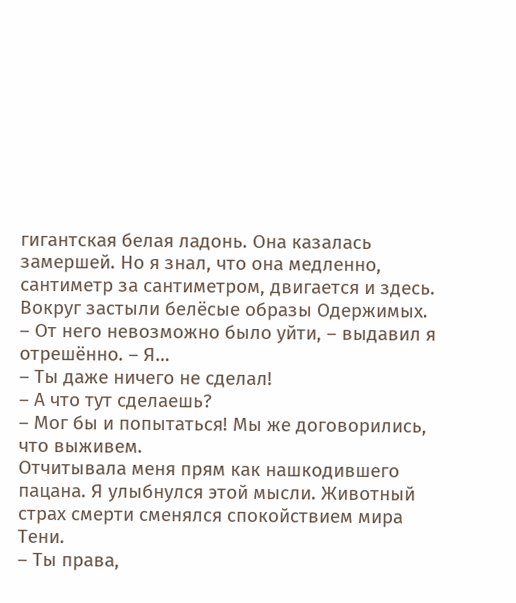гигантская белая ладонь. Она казалась замершей. Но я знал, что она медленно, сантиметр за сантиметром, двигается и здесь. Вокруг застыли белёсые образы Одержимых.
– От него невозможно было уйти, – выдавил я отрешённо. – Я…
– Ты даже ничего не сделал!
– А что тут сделаешь?
– Мог бы и попытаться! Мы же договорились, что выживем.
Отчитывала меня прям как нашкодившего пацана. Я улыбнулся этой мысли. Животный страх смерти сменялся спокойствием мира Тени.
– Ты права,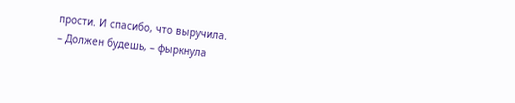прости. И спасибо, что выручила.
– Должен будешь, – фыркнула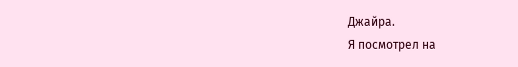Джайра.
Я посмотрел на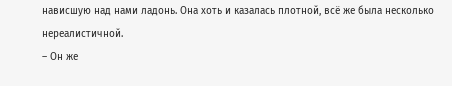нависшую над нами ладонь. Она хоть и казалась плотной, всё же была несколько нереалистичной.
– Он же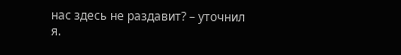нас здесь не раздавит? – уточнил я.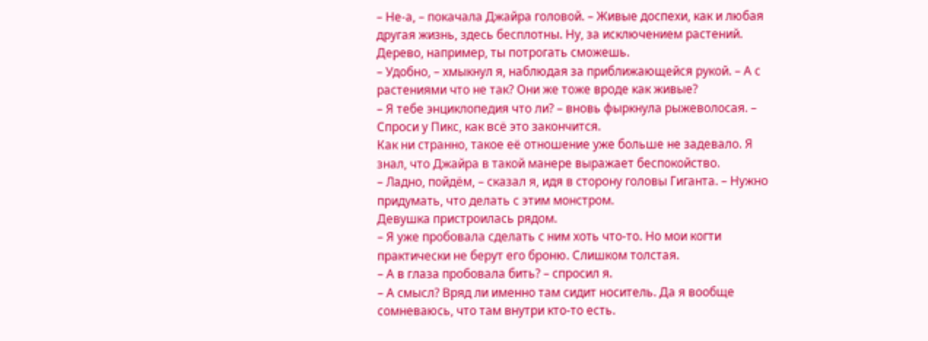– Не-а, – покачала Джайра головой. – Живые доспехи, как и любая другая жизнь, здесь бесплотны. Ну, за исключением растений. Дерево, например, ты потрогать сможешь.
– Удобно, – хмыкнул я, наблюдая за приближающейся рукой. – А с растениями что не так? Они же тоже вроде как живые?
– Я тебе энциклопедия что ли? – вновь фыркнула рыжеволосая. – Спроси у Пикс, как всё это закончится.
Как ни странно, такое её отношение уже больше не задевало. Я знал, что Джайра в такой манере выражает беспокойство.
– Ладно, пойдём, – сказал я, идя в сторону головы Гиганта. – Нужно придумать, что делать с этим монстром.
Девушка пристроилась рядом.
– Я уже пробовала сделать с ним хоть что-то. Но мои когти практически не берут его броню. Слишком толстая.
– А в глаза пробовала бить? – спросил я.
– А смысл? Вряд ли именно там сидит носитель. Да я вообще сомневаюсь, что там внутри кто-то есть.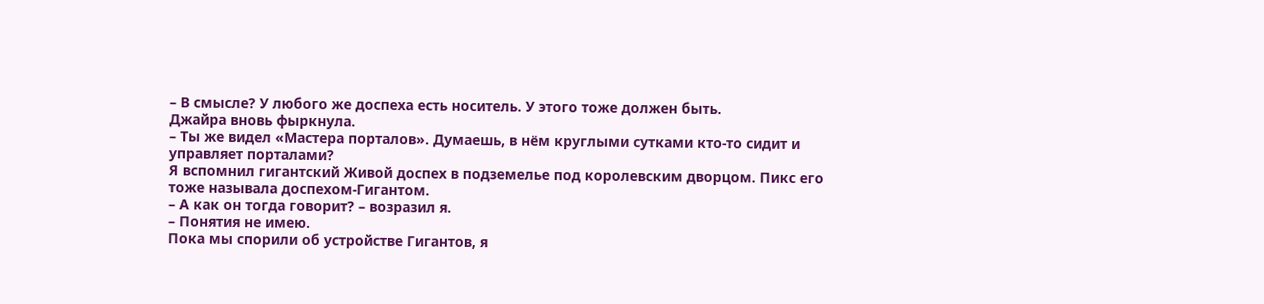– В смысле? У любого же доспеха есть носитель. У этого тоже должен быть.
Джайра вновь фыркнула.
– Ты же видел «Мастера порталов». Думаешь, в нём круглыми сутками кто-то сидит и управляет порталами?
Я вспомнил гигантский Живой доспех в подземелье под королевским дворцом. Пикс его тоже называла доспехом-Гигантом.
– А как он тогда говорит? – возразил я.
– Понятия не имею.
Пока мы спорили об устройстве Гигантов, я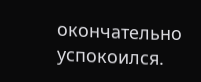окончательно успокоился.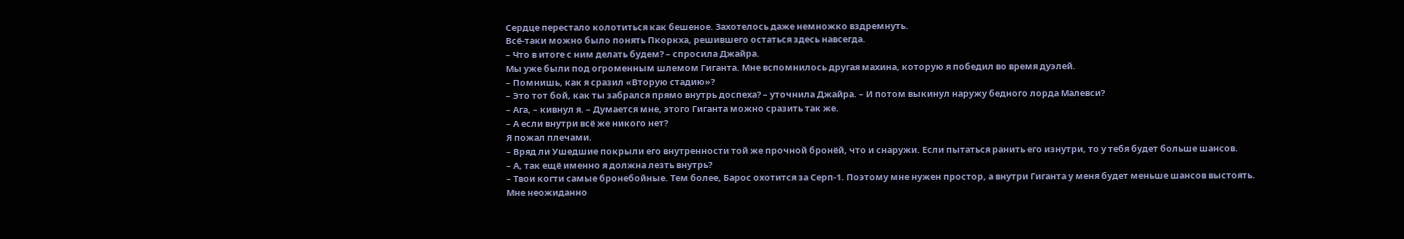Сердце перестало колотиться как бешеное. Захотелось даже немножко вздремнуть.
Всё-таки можно было понять Пкоркха, решившего остаться здесь навсегда.
– Что в итоге с ним делать будем? – спросила Джайра.
Мы уже были под огроменным шлемом Гиганта. Мне вспомнилось другая махина, которую я победил во время дуэлей.
– Помнишь, как я сразил «Вторую стадию»?
– Это тот бой, как ты забрался прямо внутрь доспеха? – уточнила Джайра. – И потом выкинул наружу бедного лорда Малевси?
– Ага, – кивнул я. – Думается мне, этого Гиганта можно сразить так же.
– А если внутри всё же никого нет?
Я пожал плечами.
– Вряд ли Ушедшие покрыли его внутренности той же прочной бронёй, что и снаружи. Если пытаться ранить его изнутри, то у тебя будет больше шансов.
– А, так ещё именно я должна лезть внутрь?
– Твои когти самые бронебойные. Тем более, Барос охотится за Серп-1. Поэтому мне нужен простор, а внутри Гиганта у меня будет меньше шансов выстоять.
Мне неожиданно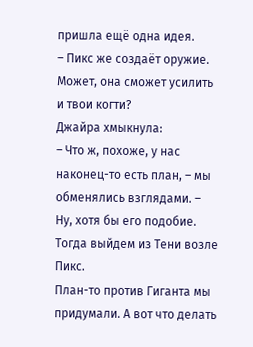пришла ещё одна идея.
– Пикс же создаёт оружие. Может, она сможет усилить и твои когти?
Джайра хмыкнула:
– Что ж, похоже, у нас наконец-то есть план, – мы обменялись взглядами. – Ну, хотя бы его подобие. Тогда выйдем из Тени возле Пикс.
План-то против Гиганта мы придумали. А вот что делать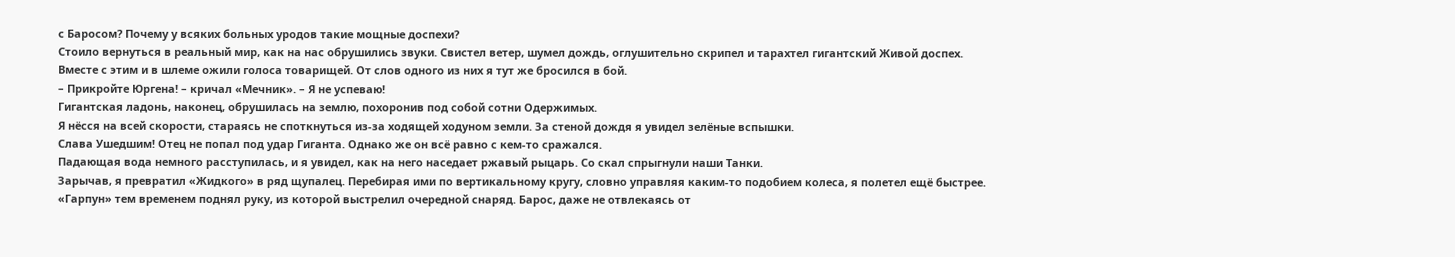с Баросом? Почему у всяких больных уродов такие мощные доспехи?
Стоило вернуться в реальный мир, как на нас обрушились звуки. Свистел ветер, шумел дождь, оглушительно скрипел и тарахтел гигантский Живой доспех. Вместе с этим и в шлеме ожили голоса товарищей. От слов одного из них я тут же бросился в бой.
– Прикройте Юргена! – кричал «Мечник». – Я не успеваю!
Гигантская ладонь, наконец, обрушилась на землю, похоронив под собой сотни Одержимых.
Я нёсся на всей скорости, стараясь не споткнуться из-за ходящей ходуном земли. За стеной дождя я увидел зелёные вспышки.
Слава Ушедшим! Отец не попал под удар Гиганта. Однако же он всё равно с кем-то сражался.
Падающая вода немного расступилась, и я увидел, как на него наседает ржавый рыцарь. Со скал спрыгнули наши Танки.
Зарычав, я превратил «Жидкого» в ряд щупалец. Перебирая ими по вертикальному кругу, словно управляя каким-то подобием колеса, я полетел ещё быстрее.
«Гарпун» тем временем поднял руку, из которой выстрелил очередной снаряд. Барос, даже не отвлекаясь от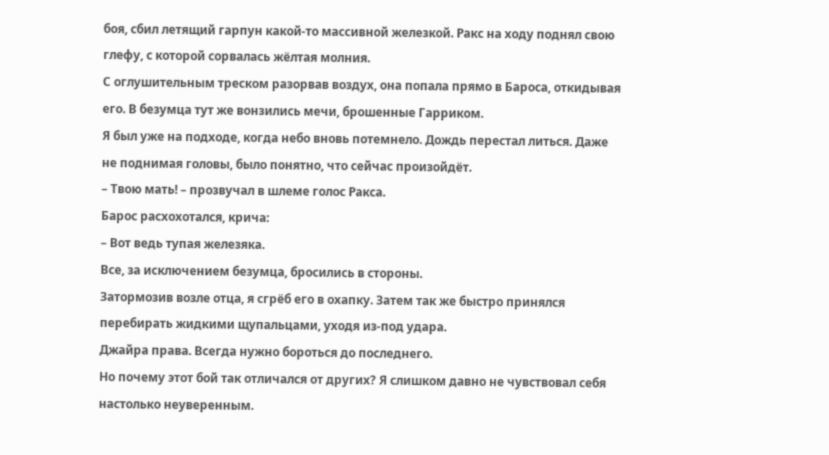боя, сбил летящий гарпун какой-то массивной железкой. Ракс на ходу поднял свою глефу, с которой сорвалась жёлтая молния.
С оглушительным треском разорвав воздух, она попала прямо в Бароса, откидывая его. В безумца тут же вонзились мечи, брошенные Гарриком.
Я был уже на подходе, когда небо вновь потемнело. Дождь перестал литься. Даже не поднимая головы, было понятно, что сейчас произойдёт.
– Твою мать! – прозвучал в шлеме голос Ракса.
Барос расхохотался, крича:
– Вот ведь тупая железяка.
Все, за исключением безумца, бросились в стороны.
Затормозив возле отца, я сгрёб его в охапку. Затем так же быстро принялся перебирать жидкими щупальцами, уходя из-под удара.
Джайра права. Всегда нужно бороться до последнего.
Но почему этот бой так отличался от других? Я слишком давно не чувствовал себя настолько неуверенным.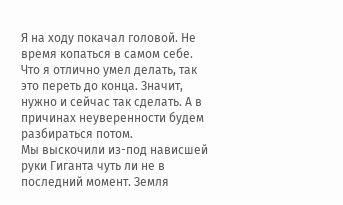Я на ходу покачал головой. Не время копаться в самом себе. Что я отлично умел делать, так это переть до конца. Значит, нужно и сейчас так сделать. А в причинах неуверенности будем разбираться потом.
Мы выскочили из-под нависшей руки Гиганта чуть ли не в последний момент. Земля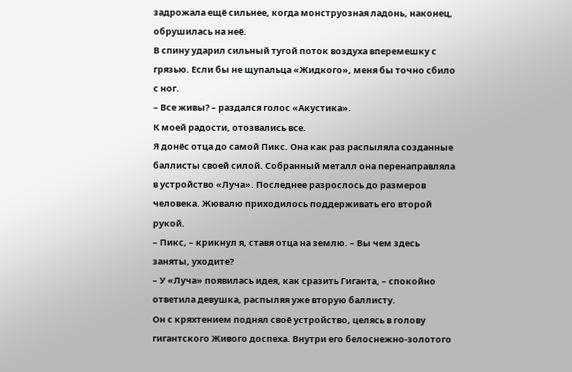задрожала ещё сильнее, когда монструозная ладонь, наконец, обрушилась на неё.
В спину ударил сильный тугой поток воздуха вперемешку с грязью. Если бы не щупальца «Жидкого», меня бы точно сбило с ног.
– Все живы? – раздался голос «Акустика».
К моей радости, отозвались все.
Я донёс отца до самой Пикс. Она как раз распыляла созданные баллисты своей силой. Собранный металл она перенаправляла в устройство «Луча». Последнее разрослось до размеров человека. Жювалю приходилось поддерживать его второй рукой.
– Пикс, – крикнул я, ставя отца на землю. – Вы чем здесь заняты, уходите?
– У «Луча» появилась идея, как сразить Гиганта, – спокойно ответила девушка, распыляя уже вторую баллисту.
Он с кряхтением поднял своё устройство, целясь в голову гигантского Живого доспеха. Внутри его белоснежно-золотого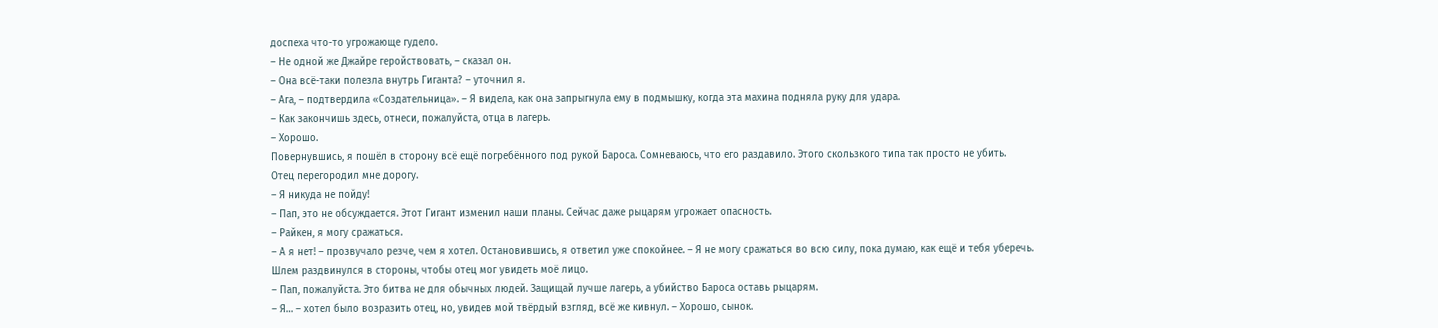доспеха что-то угрожающе гудело.
– Не одной же Джайре геройствовать, – сказал он.
– Она всё-таки полезла внутрь Гиганта? – уточнил я.
– Ага, – подтвердила «Создательница». – Я видела, как она запрыгнула ему в подмышку, когда эта махина подняла руку для удара.
– Как закончишь здесь, отнеси, пожалуйста, отца в лагерь.
– Хорошо.
Повернувшись, я пошёл в сторону всё ещё погребённого под рукой Бароса. Сомневаюсь, что его раздавило. Этого скользкого типа так просто не убить.
Отец перегородил мне дорогу.
– Я никуда не пойду!
– Пап, это не обсуждается. Этот Гигант изменил наши планы. Сейчас даже рыцарям угрожает опасность.
– Райкен, я могу сражаться.
– А я нет! – прозвучало резче, чем я хотел. Остановившись, я ответил уже спокойнее. – Я не могу сражаться во всю силу, пока думаю, как ещё и тебя уберечь.
Шлем раздвинулся в стороны, чтобы отец мог увидеть моё лицо.
– Пап, пожалуйста. Это битва не для обычных людей. Защищай лучше лагерь, а убийство Бароса оставь рыцарям.
– Я… – хотел было возразить отец, но, увидев мой твёрдый взгляд, всё же кивнул. – Хорошо, сынок.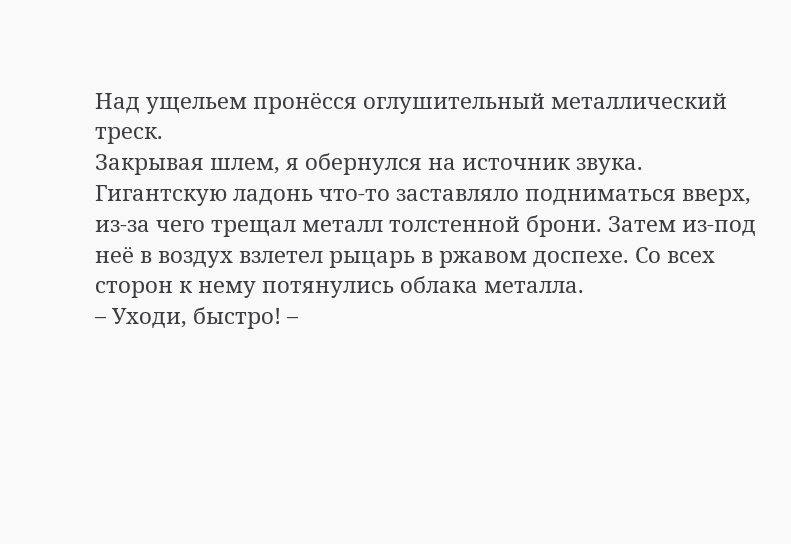Над ущельем пронёсся оглушительный металлический треск.
Закрывая шлем, я обернулся на источник звука. Гигантскую ладонь что-то заставляло подниматься вверх, из-за чего трещал металл толстенной брони. Затем из-под неё в воздух взлетел рыцарь в ржавом доспехе. Со всех сторон к нему потянулись облака металла.
– Уходи, быстро! –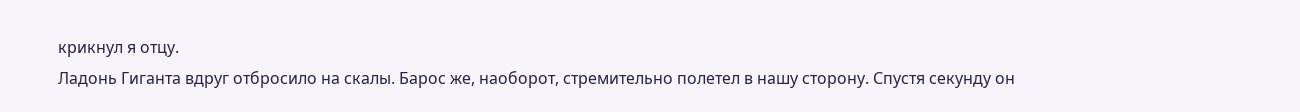крикнул я отцу.
Ладонь Гиганта вдруг отбросило на скалы. Барос же, наоборот, стремительно полетел в нашу сторону. Спустя секунду он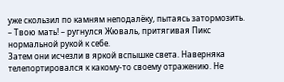уже скользил по камням неподалёку, пытаясь затормозить.
– Твою мать! – ругнулся Жюваль, притягивая Пикс нормальной рукой к себе.
Затем они исчезли в яркой вспышке света. Наверняка телепортировался к какому-то своему отражению. Не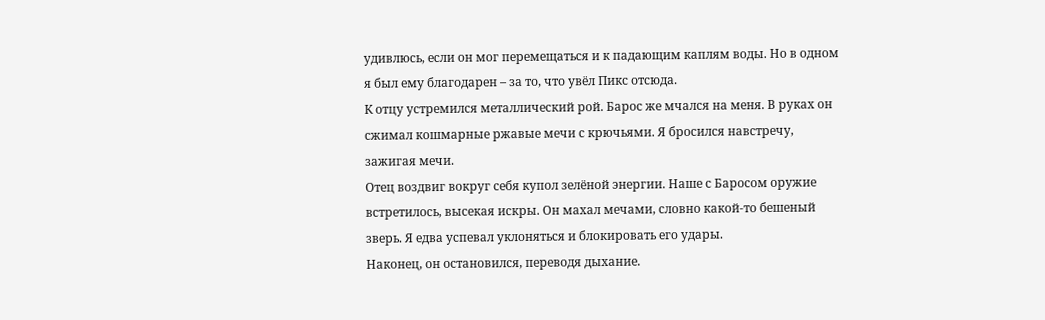удивлюсь, если он мог перемещаться и к падающим каплям воды. Но в одном я был ему благодарен – за то, что увёл Пикс отсюда.
К отцу устремился металлический рой. Барос же мчался на меня. В руках он сжимал кошмарные ржавые мечи с крючьями. Я бросился навстречу, зажигая мечи.
Отец воздвиг вокруг себя купол зелёной энергии. Наше с Баросом оружие встретилось, высекая искры. Он махал мечами, словно какой-то бешеный зверь. Я едва успевал уклоняться и блокировать его удары.
Наконец, он остановился, переводя дыхание.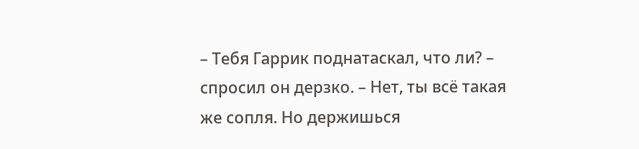– Тебя Гаррик поднатаскал, что ли? – спросил он дерзко. – Нет, ты всё такая же сопля. Но держишься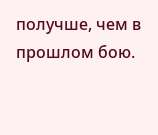получше, чем в прошлом бою.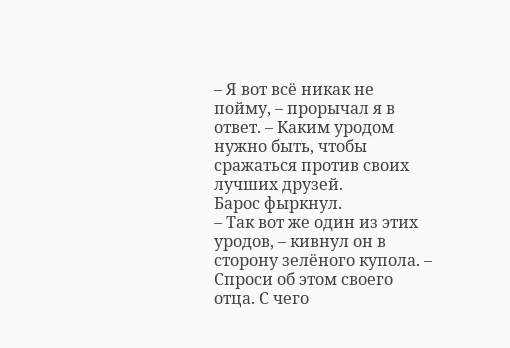– Я вот всё никак не пойму, – прорычал я в ответ. – Каким уродом нужно быть, чтобы сражаться против своих лучших друзей.
Барос фыркнул.
– Так вот же один из этих уродов, – кивнул он в сторону зелёного купола. – Спроси об этом своего отца. С чего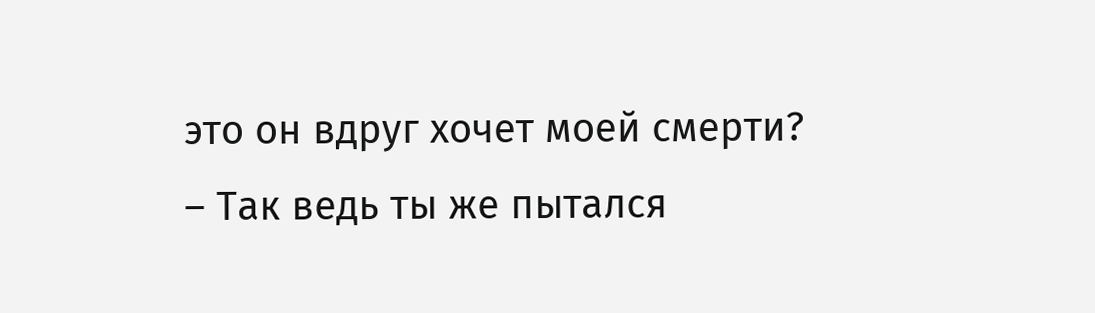это он вдруг хочет моей смерти?
– Так ведь ты же пытался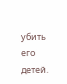убить его детей.